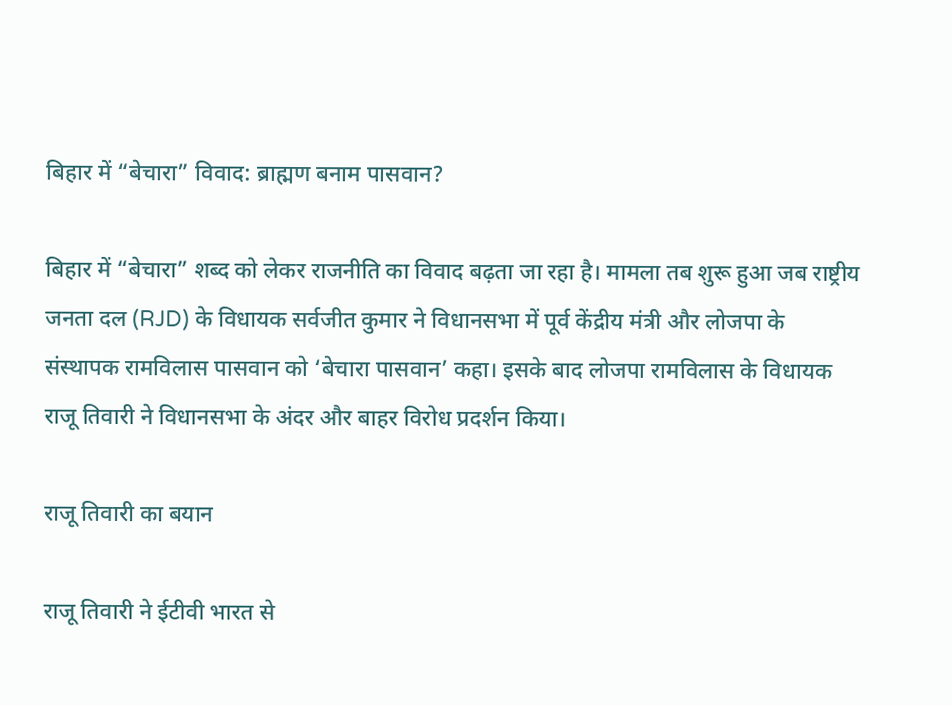बिहार में “बेचारा” विवाद: ब्राह्मण बनाम पासवान?

बिहार में “बेचारा” शब्द को लेकर राजनीति का विवाद बढ़ता जा रहा है। मामला तब शुरू हुआ जब राष्ट्रीय जनता दल (RJD) के विधायक सर्वजीत कुमार ने विधानसभा में पूर्व केंद्रीय मंत्री और लोजपा के संस्थापक रामविलास पासवान को ‘बेचारा पासवान’ कहा। इसके बाद लोजपा रामविलास के विधायक राजू तिवारी ने विधानसभा के अंदर और बाहर विरोध प्रदर्शन किया।

राजू तिवारी का बयान

राजू तिवारी ने ईटीवी भारत से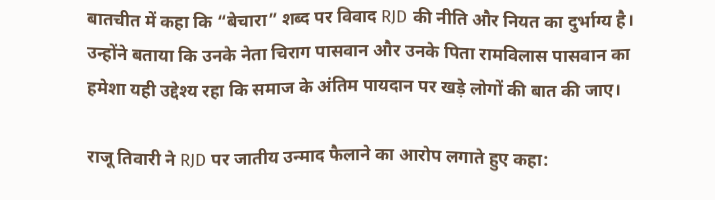बातचीत में कहा कि “बेचारा” शब्द पर विवाद RJD की नीति और नियत का दुर्भाग्य है। उन्होंने बताया कि उनके नेता चिराग पासवान और उनके पिता रामविलास पासवान का हमेशा यही उद्देश्य रहा कि समाज के अंतिम पायदान पर खड़े लोगों की बात की जाए।

राजू तिवारी ने RJD पर जातीय उन्माद फैलाने का आरोप लगाते हुए कहा: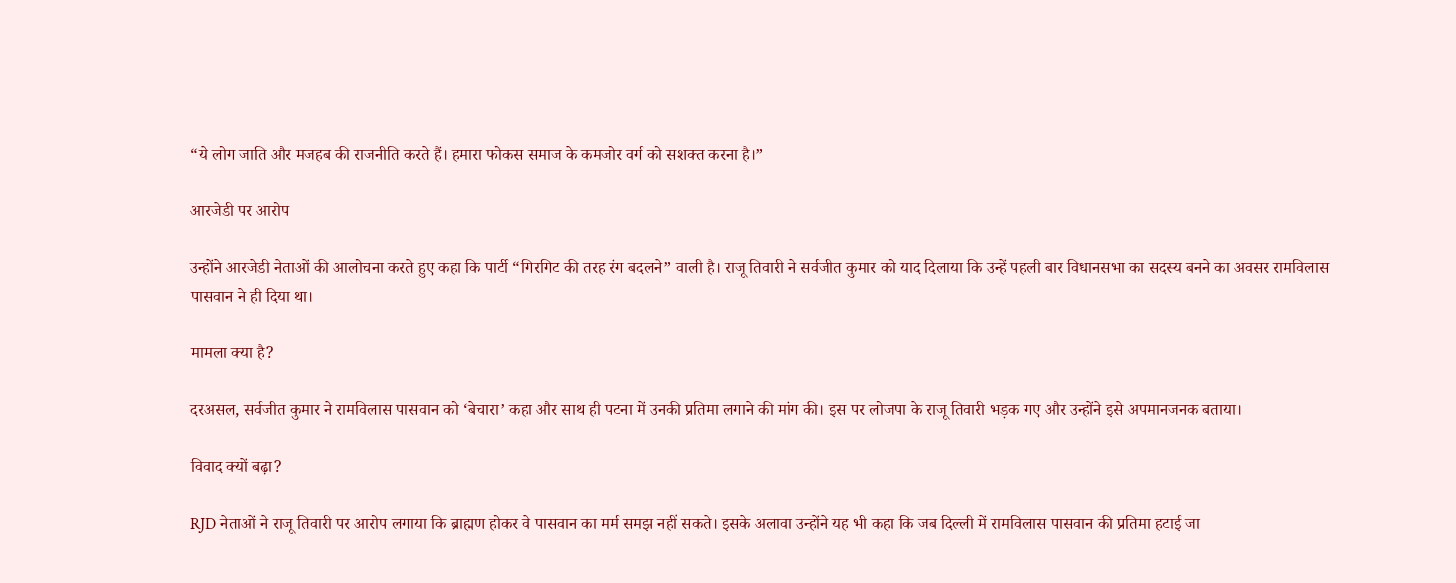“ये लोग जाति और मजहब की राजनीति करते हैं। हमारा फोकस समाज के कमजोर वर्ग को सशक्त करना है।”

आरजेडी पर आरोप

उन्होंने आरजेडी नेताओं की आलोचना करते हुए कहा कि पार्टी “गिरगिट की तरह रंग बदलने” वाली है। राजू तिवारी ने सर्वजीत कुमार को याद दिलाया कि उन्हें पहली बार विधानसभा का सदस्य बनने का अवसर रामविलास पासवान ने ही दिया था।

मामला क्या है?

दरअसल, सर्वजीत कुमार ने रामविलास पासवान को ‘बेचारा’ कहा और साथ ही पटना में उनकी प्रतिमा लगाने की मांग की। इस पर लोजपा के राजू तिवारी भड़क गए और उन्होंने इसे अपमानजनक बताया।

विवाद क्यों बढ़ा?

RJD नेताओं ने राजू तिवारी पर आरोप लगाया कि ब्राह्मण होकर वे पासवान का मर्म समझ नहीं सकते। इसके अलावा उन्होंने यह भी कहा कि जब दिल्ली में रामविलास पासवान की प्रतिमा हटाई जा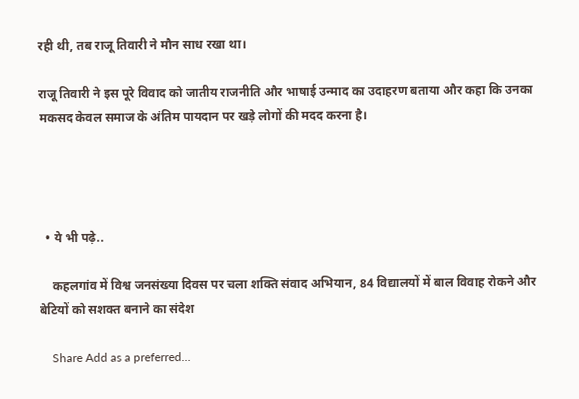रही थी, तब राजू तिवारी ने मौन साध रखा था।

राजू तिवारी ने इस पूरे विवाद को जातीय राजनीति और भाषाई उन्माद का उदाहरण बताया और कहा कि उनका मकसद केवल समाज के अंतिम पायदान पर खड़े लोगों की मदद करना है।




  • ये भी पढ़े..

    कहलगांव में विश्व जनसंख्या दिवस पर चला शक्ति संवाद अभियान, 84 विद्यालयों में बाल विवाह रोकने और बेटियों को सशक्त बनाने का संदेश

    Share Add as a preferred…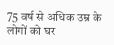75 वर्ष से अधिक उम्र के लोगों को घर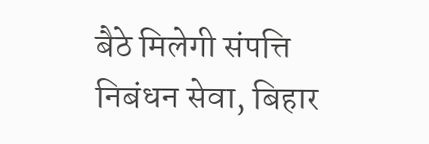बैठे मिलेगी संपत्ति निबंधन सेवा, बिहार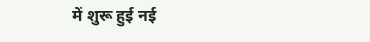में शुरू हुई नई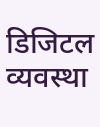डिजिटल व्यवस्था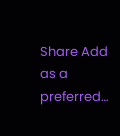Share Add as a preferred…